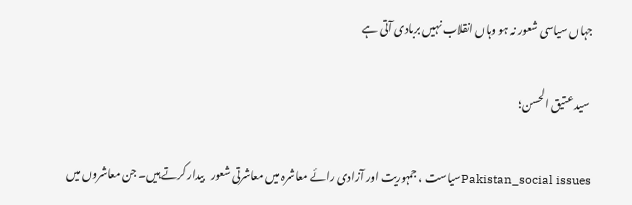جہاں سیاسی شعور نہ ہو وہاں انقلاب نہیں بربادی آتی ہے

 سید عتیق الحسن؛

Pakistan_social issuesسیاست ، جمہوریت اور آزادی رائے معاشرہ میں معاشرتی شعور   بیدار کرتے ہیں۔ جن معاشروں میں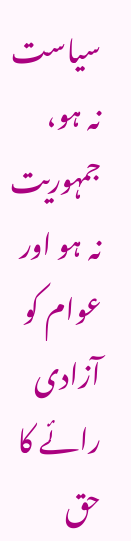سیاست نہ ہو، جمہوریت نہ ہو اور عوام کو آزادی رائے کا حق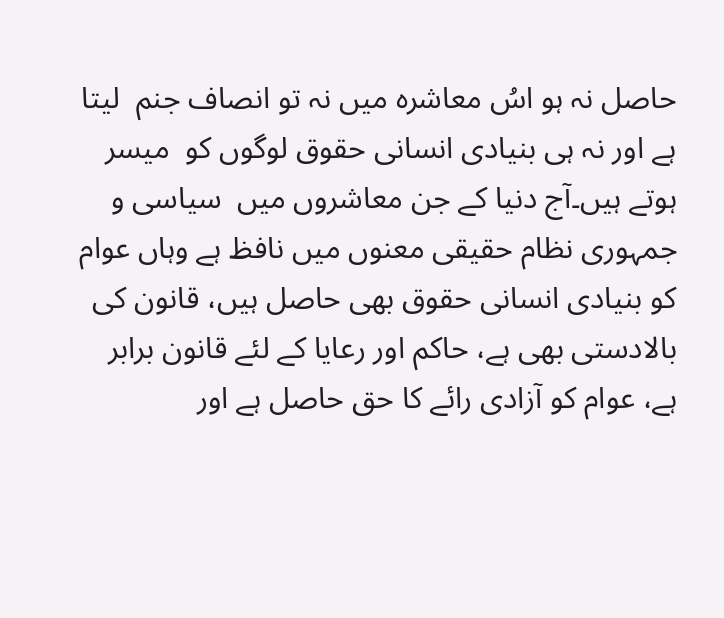حاصل نہ ہو اسُ معاشرہ میں نہ تو انصاف جنم  لیتا ہے اور نہ ہی بنیادی انسانی حقوق لوگوں کو  میسر ہوتے ہیں۔آج دنیا کے جن معاشروں میں  سیاسی و جمہوری نظام حقیقی معنوں میں نافظ ہے وہاں عوام کو بنیادی انسانی حقوق بھی حاصل ہیں، قانون کی بالادستی بھی ہے، حاکم اور رعایا کے لئے قانون برابر ہے، عوام کو آزادی رائے کا حق حاصل ہے اور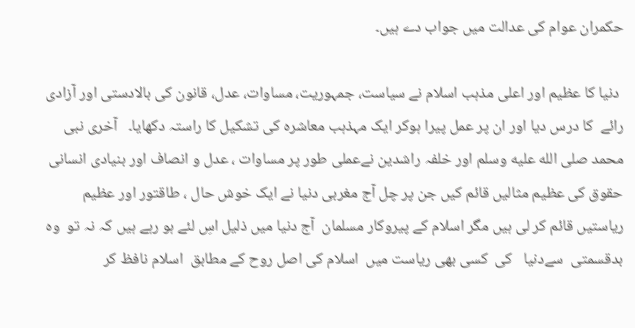حکمران عوام کی عدالت میں جواب دے ہیں۔

 دنیا کا عظیم اور اعلی مذہب اسلام نے سیاست، جمہوریت، مساوات، عدل، قانون کی بالادستی اور آزادی رائے  کا درس دیا اور ان پر عمل پیرا ہوکر ایک مہذہب معاشرہ کی تشکیل کا راستہ دکھایا۔   آخری نبی محمد صلى الله عليه وسلم اور خلفہ راشدین نےعملی طور پر مساوات ، عدل و انصاف اور بنیادی انسانی حقوق کی عظیم مثالیں قائم کیں جن پر چل آج مغربی دنیا نے ایک خوش حال ، طاقتور اور عظیم ریاستیں قائم کر لی ہیں مگر اسلام کے پیروکار مسلمان  آج دنیا میں ذلیل اسِ لئے ہو رہے ہیں کہ نہ تو  وہ بدقسمتی  سےدنیا   کی  کسی بھی ریاست میں  اسلام کی اصل روح کے مطابق  اسلام نافظ کر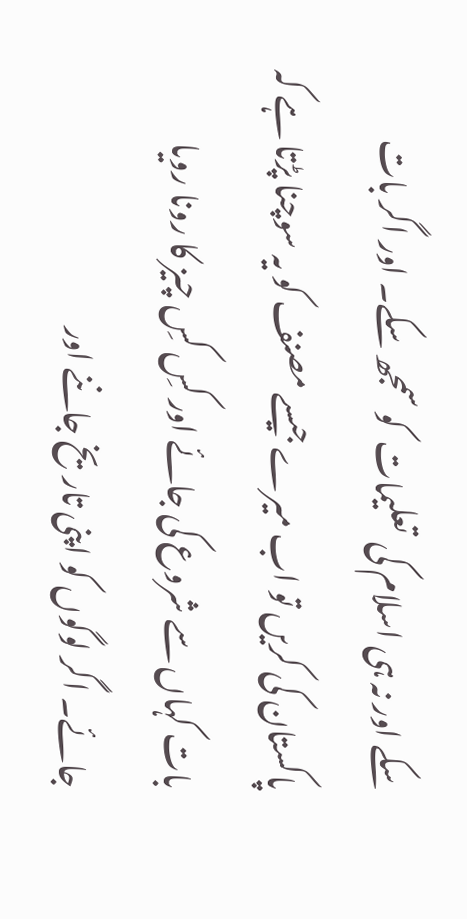سکے اور نہ ہی اسلام کی  تعلیمات  کو سمجھ سکے۔ اور اگر بات پاکستان کی کریں تو اب میرے جیسے مصنف کو یہ سوچنا پڑتا ہے کہ بات کہاں سے شروع کی جائے اور کسِ کسِ چیز کا رونا رویا جائے۔ اگر لوگوں کو اپنی تاریخ جاننے اور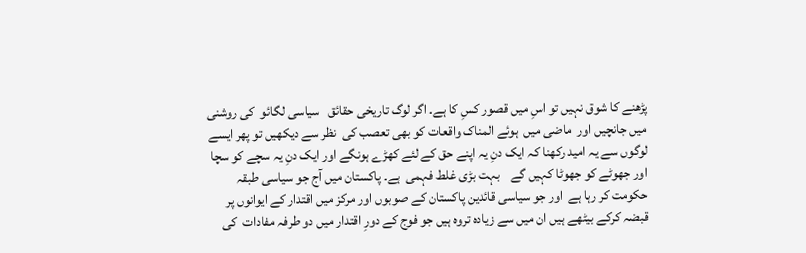پڑھنے کا شوق نہیں تو اسِ میں قصور کسِ کا ہے۔ اگر لوگ تاریخی حقائق   سیاسی لگائو  کی روشنی میں جانچیں اور  ماضی میں  ہوئے المناک واقعات کو بھی تعصب کی  نظر سے دیکھیں تو پھر ایسے لوگوں سے یہ امید رکھنا کہ ایک دنِ یہ اپنے حق کے لئے کھڑے ہونگے اور ایک دنِ یہ سچے کو سچا اور جھوٹے کو جھوٹا کہیں گے    بہت بڑی غلط فہمی  ہے۔ پاکستان میں آج جو سیاسی طبقہ حکومت کر رہا ہے  اور جو سیاسی قائدین پاکستان کے صوبوں اور مرکز میں اقتدار کے ایوانوں پر قبضہ کرکے بیٹھے ہیں ان میں سے زیادہ تروہ ہیں جو فوج کے دورِ اقتدار میں دو طرفہ مفادات  کی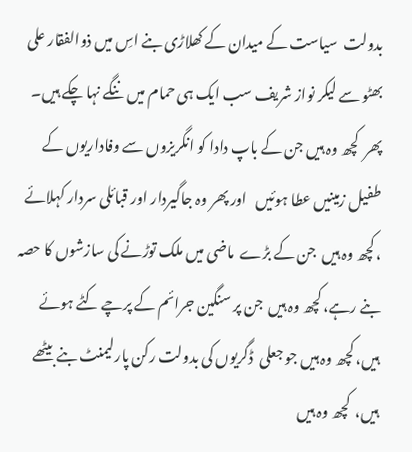بدولت  سیاست کے میدان کے کھلاڑی بنے اسِ میں ذوالفقار علی بھٹو سے لیکر نواز شریف سب ایک ہی حمام میں ننگے نہا چکے ہیں۔ پھر  کچھ وہ ہیں جن کے باپ دادا کو انگریزوں سے وفاداریوں کے طفیل زمینیں عطا ہوئیں   اور پھر وہ جاگیردار اور قبائلی سردار کہلائے ،کچھ وہ ہیں  جن کے بڑے  ماضی میں ملک توڑنے کی سازشوں کا حصہ بنے رہے، کچھ وہ ہیں  جن پر سنگین جرائم کے پرچے کٹے ہوئے ہیں، کچھ وہ ہیں جو جعلی  ڈگریوں کی بدولت رکن پارلیمنٹ بنے بیٹھے  ہیں،  کچھ وہ ہیں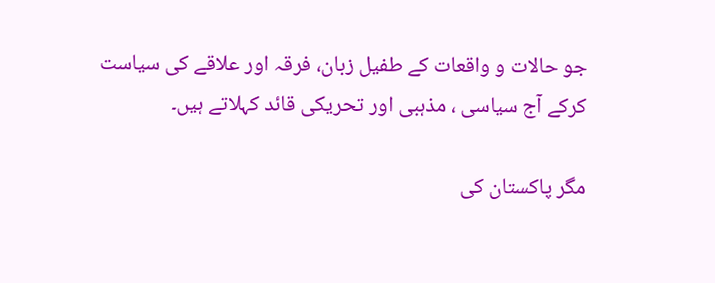جو حالات و واقعات کے طفیل زبان، فرقہ اور علاقے کی سیاست کرکے آج سیاسی ، مذہبی اور تحریکی قائد کہلاتے ہیں۔

مگر پاکستان کی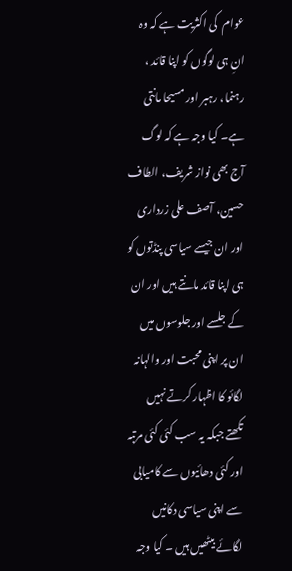عوام  کی اکثریت ہے کہ وہ انِ ہی لوگوں کو اپنا قائد ، رہنما، رہبر اور مسیحا مانتی ہے۔ کیا وجہ ہے کہ لوگ آج بھی نواز شریف، الطاف حسین، آصف علی زرداری  اور ان جیسے سیاسی پنڈتوں کو ہی اپنا قائد مانتے ہیں اور ان  کے جلسے اور جلوسوں میں ان پر اپنی محبت اور والہانہ لگائو کا اظہار کرتے نہیں تکھتے جبکہ یہ سب کئی کئی مرتبہ اور کئی دھائیوں سے کامیابی سے اپنی سیاسی دکانیں لگائے بیٹھیں ہیں ۔ کیا وجہ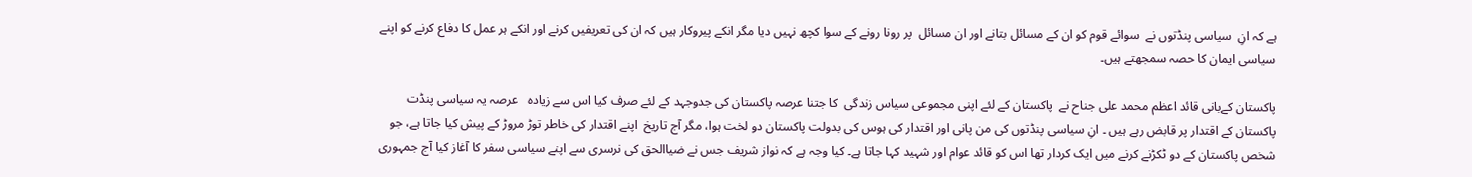ہے کہ انِ  سیاسی پنڈتوں نے  سوائے قوم کو ان کے مسائل بتانے اور ان مسائل  پر رونا رونے کے سوا کچھ نہیں دیا مگر انکے پیروکار ہیں کہ ان کی تعریفیں کرنے اور انکے ہر عمل کا دفاع کرنے کو اپنے سیاسی ایمان کا حصہ سمجھتے ہیں۔

پاکستان کےبانی قائد اعظم محمد علی جناح نے  پاکستان کے لئے اپنی مجموعی سیاس زندگی  کا جتنا عرصہ پاکستان کی جدوجہد کے لئے صرف کیا اس سے زیادہ   عرصہ یہ سیاسی پنڈت پاکستان کے اقتدار پر قابض رہے ہیں ۔ انِ سیاسی پنڈتوں کی من پانی اور اقتدار کی ہوس کی بدولت پاکستان دو لخت ہوا، مگر آج تاریخ  اپنے اقتدار کی خاطر توڑ مروڑ کے پیش کیا جاتا ہے، جو شخص پاکستان کے دو ٹکڑنے کرنے میں ایک کردار تھا اس کو قائد عوام اور شہید کہا جاتا ہے۔ کیا وجہ ہے کہ نواز شریف جس نے ضیاالحق کی نرسری سے اپنے سیاسی سفر کا آغاز کیا آج جمہوری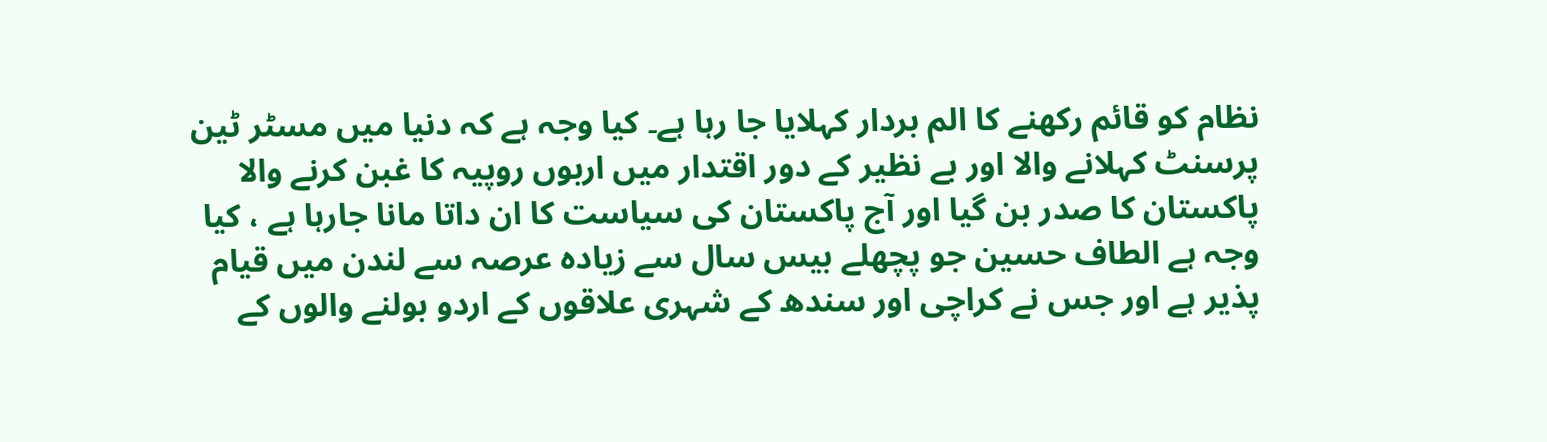نظام کو قائم رکھنے کا الم بردار کہلایا جا رہا ہے۔ کیا وجہ ہے کہ دنیا میں مسٹر ٹین پرسنٹ کہلانے والا اور بے نظیر کے دور اقتدار میں اربوں روپیہ کا غبن کرنے والا پاکستان کا صدر بن گیا اور آج پاکستان کی سیاست کا ان داتا مانا جارہا ہے ، کیا وجہ ہے الطاف حسین جو پچھلے بیس سال سے زیادہ عرصہ سے لندن میں قیام پذیر ہے اور جس نے کراچی اور سندھ کے شہری علاقوں کے اردو بولنے والوں کے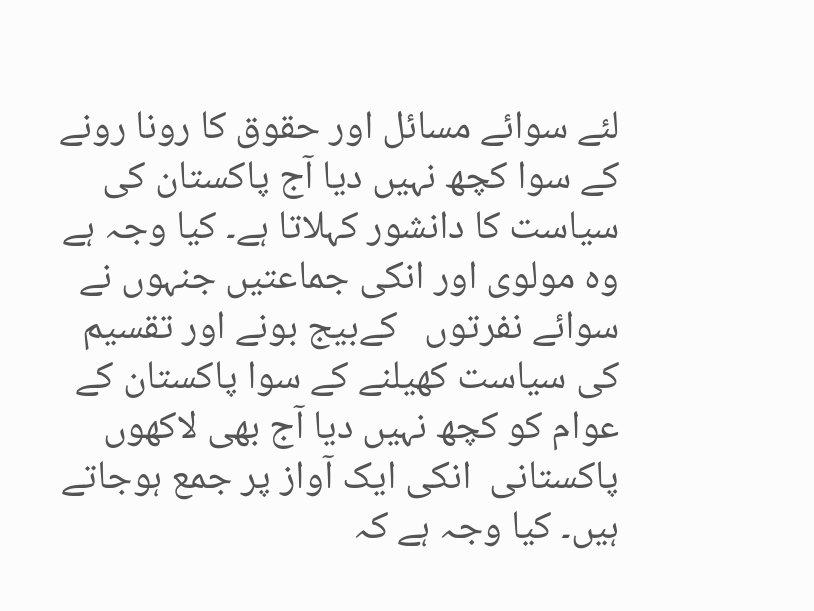لئے سوائے مسائل اور حقوق کا رونا رونے کے سوا کچھ نہیں دیا آج پاکستان کی سیاست کا دانشور کہلاتا ہے۔ کیا وجہ ہے وہ مولوی اور انکی جماعتیں جنہوں نے سوائے نفرتوں   کےبیج بونے اور تقسیم کی سیاست کھیلنے کے سوا پاکستان کے عوام کو کچھ نہیں دیا آج بھی لاکھوں  پاکستانی  انکی ایک آواز پر جمع ہوجاتے ہیں۔ کیا وجہ ہے کہ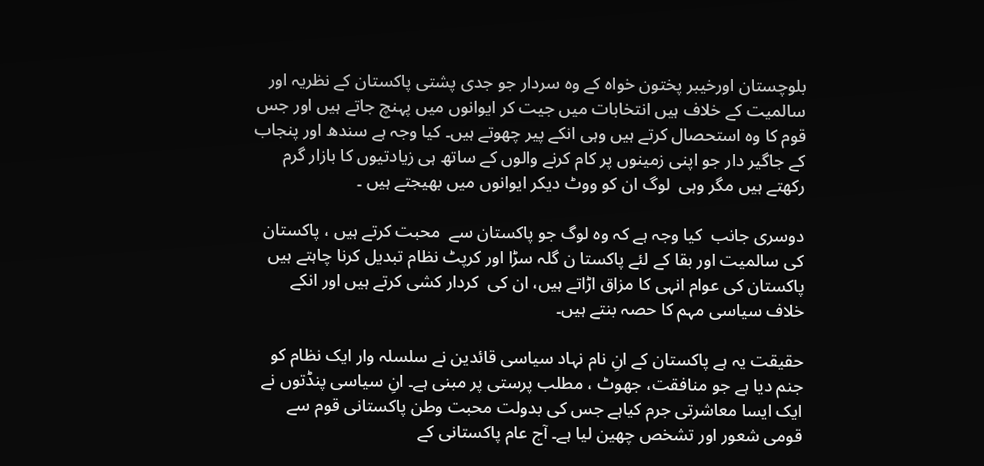بلوچستان اورخیبر پختون خواہ کے وہ سردار جو جدی پشتی پاکستان کے نظریہ اور سالمیت کے خلاف ہیں انتخابات میں جیت کر ایوانوں میں پہنچ جاتے ہیں اور جس قوم کا وہ استحصال کرتے ہیں وہی انکے پیر چھوتے ہیں۔ کیا وجہ ہے سندھ اور پنجاب کے جاگیر دار جو اپنی زمینوں پر کام کرنے والوں کے ساتھ ہی زیادتیوں کا بازار گرم رکھتے ہیں مگر وہی  لوگ ان کو ووٹ دیکر ایوانوں میں بھیجتے ہیں ۔

دوسری جانب  کیا وجہ ہے کہ وہ لوگ جو پاکستان سے  محبت کرتے ہیں ، پاکستان کی سالمیت اور بقا کے لئے پاکستا ن گلہ سڑا اور کرپٹ نظام تبدیل کرنا چاہتے ہیں پاکستان کی عوام انہی کا مزاق اڑاتے ہیں، ان کی  کردار کشی کرتے ہیں اور انکے خلاف سیاسی مہم کا حصہ بنتے ہیں۔

حقیقت یہ ہے پاکستان کے انِ نام نہاد سیاسی قائدین نے سلسلہ وار ایک نظام کو جنم دیا ہے جو منافقت، جھوٹ ، مطلب پرستی پر مبنی ہے۔ انِ سیاسی پنڈتوں نے  ایک ایسا معاشرتی جرم کیاہے جس کی بدولت محبت وطن پاکستانی قوم سے قومی شعور اور تشخص چھین لیا ہے۔ آج عام پاکستانی کے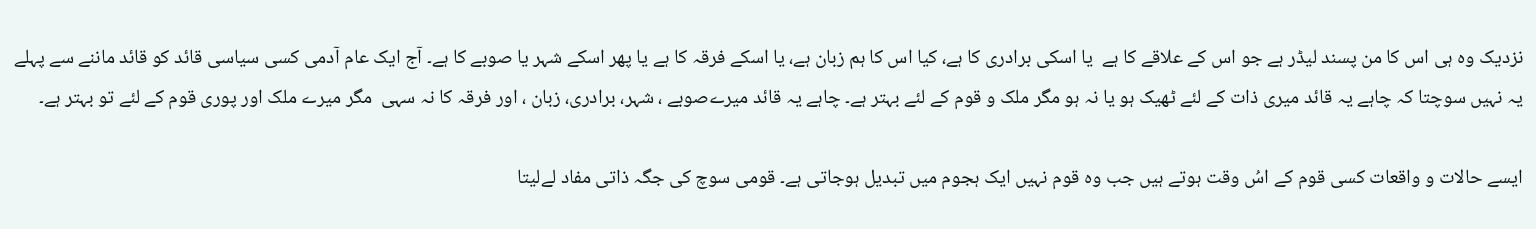نزدیک وہ ہی اس کا من پسند لیڈر ہے جو اس کے علاقے کا ہے  یا اسکی برادری کا ہے، کیا اس کا ہم زبان ہے، یا اسکے فرقہ کا ہے یا پھر اسکے شہر یا صوبے کا ہے۔ آج ایک عام آدمی کسی سیاسی قائد کو قائد ماننے سے پہلے یہ نہیں سوچتا کہ چاہے یہ قائد میری ذات کے لئے ٹھیک ہو یا نہ ہو مگر ملک و قوم کے لئے بہتر ہے۔ چاہے یہ قائد میرےصوبے ، شہر، برادری، زبان ، اور فرقہ کا نہ سہی  مگر میرے ملک اور پوری قوم کے لئے تو بہتر ہے۔

ایسے حالات و واقعات کسی قوم کے اسُ وقت ہوتے ہیں جب وہ قوم نہیں ایک ہجوم میں تبدیل ہوجاتی ہے۔ قومی سوچ کی جگہ ذاتی مفاد لےلیتا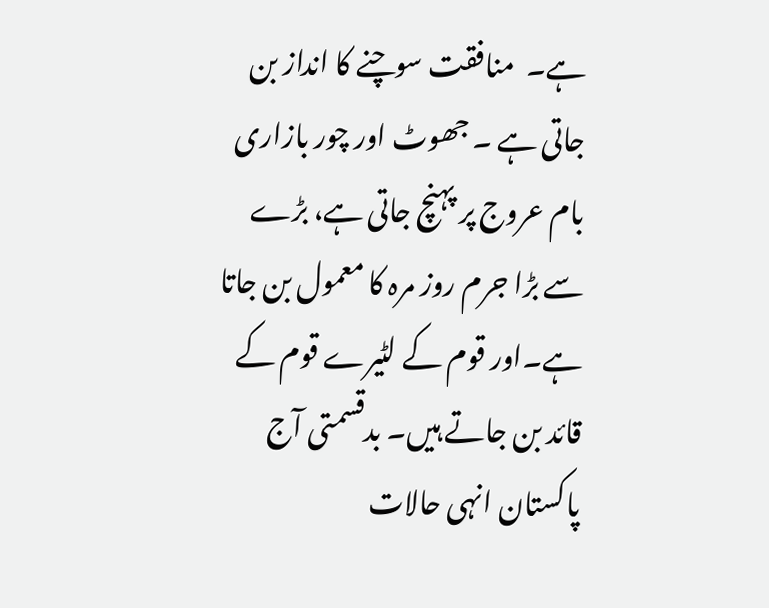ہے۔  منافقت سوچنے کا انداز بن جاتی ہے ۔ جھوٹ اور چور بازاری بام عروج پر پہنچ جاتی ہے، بڑے سے بڑا جرم روز مرہ کا معمول بن جاتا ہے۔اور قوم کے لٹیرے قوم کے قائد بن جاتے ہیں۔ بدقسمتی آج پاکستان انہی حالات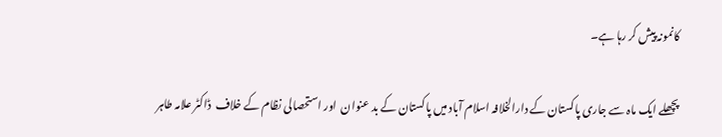کانمونہ پیش کر رہا ہے۔

پچھلے ایک ماہ سے جاری پاکستان کے دارالخلافہ اسلام آباد میں پاکستان کے بد عنوان  اور استحصالی نظام کے خلاف  ڈاکٹر علامہ طاہر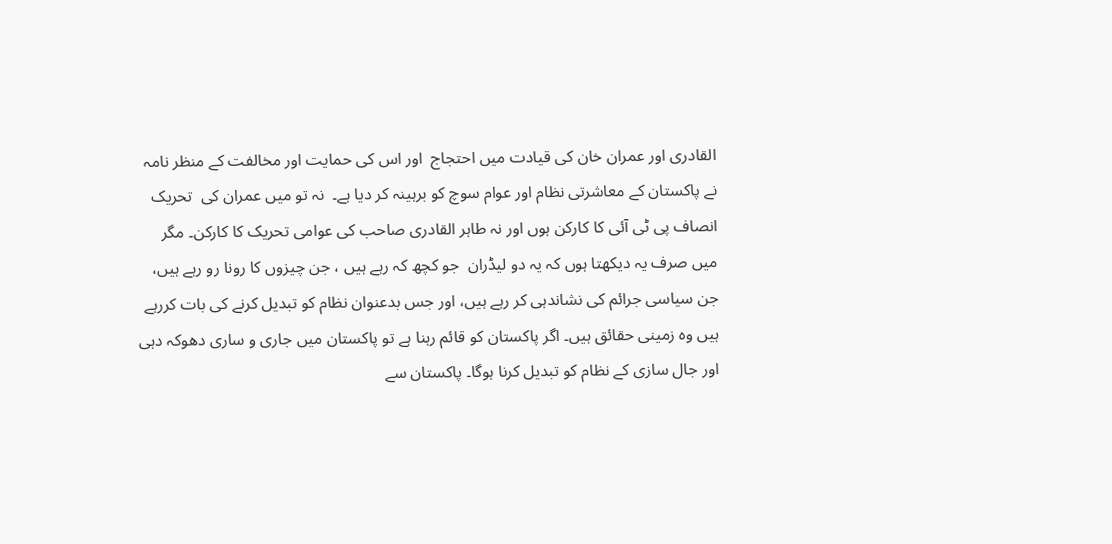القادری اور عمران خان کی قیادت میں احتجاج  اور اس کی حمایت اور مخالفت کے منظر نامہ نے پاکستان کے معاشرتی نظام اور عوام سوچ کو برہینہ کر دیا ہے۔  نہ تو میں عمران کی  تحریک انصاف پی ٹی آئی کا کارکن ہوں اور نہ طاہر القادری صاحب کی عوامی تحریک کا کارکن۔ مگر میں صرف یہ دیکھتا ہوں کہ یہ دو لیڈران  جو کچھ کہ رہے ہیں ، جن چیزوں کا رونا رو رہے ہیں، جن سیاسی جرائم کی نشاندہی کر رہے ہیں، اور جس بدعنوان نظام کو تبدیل کرنے کی بات کررہے ہیں وہ زمینی حقائق ہیں۔ اگر پاکستان کو قائم رہنا ہے تو پاکستان میں جاری و ساری دھوکہ دہی اور جال سازی کے نظام کو تبدیل کرنا ہوگا۔ پاکستان سے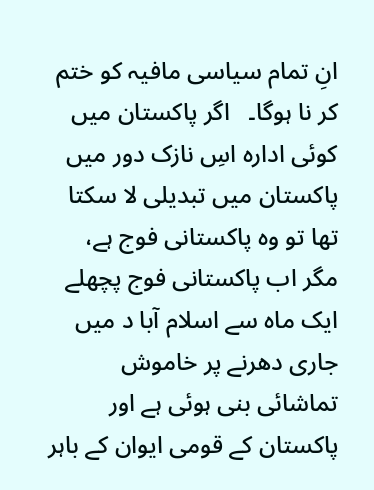انِ تمام سیاسی مافیہ کو ختم کر نا ہوگا۔   اگر پاکستان میں کوئی ادارہ اسِ نازک دور میں پاکستان میں تبدیلی لا سکتا تھا تو وہ پاکستانی فوج ہے، مگر اب پاکستانی فوج پچھلے  ایک ماہ سے اسلام آبا د میں جاری دھرنے پر خاموش تماشائی بنی ہوئی ہے اور پاکستان کے قومی ایوان کے باہر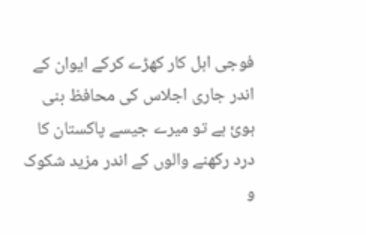فوجی اہل کار کھڑے کرکے ایوان کے اندر جاری اجلاس کی محافظ بنی ہوئ ہے تو میرے جیسے پاکستان کا درد رکھنے والوں کے اندر مزید شکوک و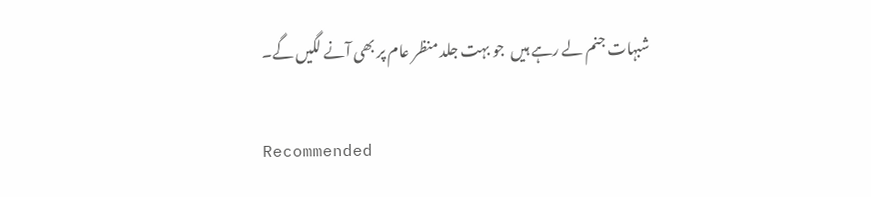شبہات جنم لے رہے ہیں  جو بہت جلد منظر عام پر بھی آنے لگیں گے۔

Recommended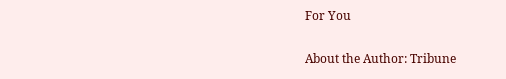For You

About the Author: Tribune